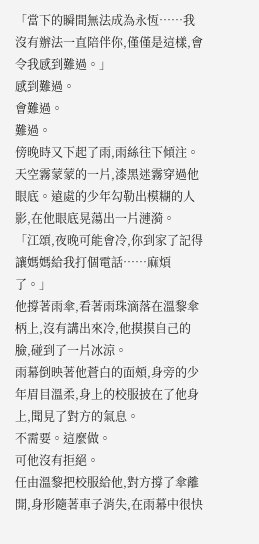「當下的瞬間無法成為永恆……我沒有辦法一直陪伴你,僅僅是這樣,會令我感到難過。」
感到難過。
會難過。
難過。
傍晚時又下起了雨,雨絲往下傾注。天空霧蒙蒙的一片,漆黑迷霧穿過他眼底。遠處的少年勾勒出模糊的人影,在他眼底晃蕩出一片漣漪。
「江頌,夜晚可能會冷,你到家了記得讓媽媽給我打個電話……麻煩了。」
他撐著雨傘,看著雨珠滴落在溫黎傘柄上,沒有講出來冷,他摸摸自己的臉,碰到了一片冰涼。
雨幕倒映著他蒼白的面頰,身旁的少年眉目溫柔,身上的校服披在了他身上,聞見了對方的氣息。
不需要。這麼做。
可他沒有拒絕。
任由溫黎把校服給他,對方撐了傘離開,身形隨著車子消失,在雨幕中很快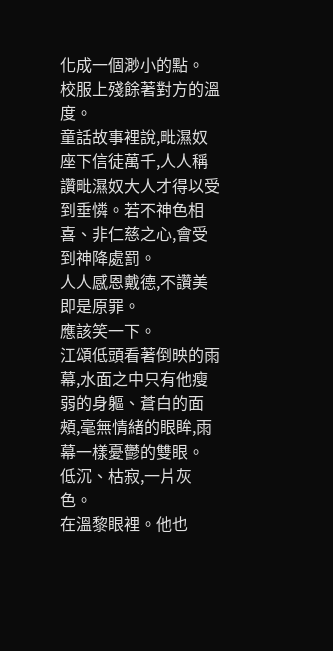化成一個渺小的點。
校服上殘餘著對方的溫度。
童話故事裡說,毗濕奴座下信徒萬千,人人稱讚毗濕奴大人才得以受到垂憐。若不神色相喜、非仁慈之心,會受到神降處罰。
人人感恩戴德,不讚美即是原罪。
應該笑一下。
江頌低頭看著倒映的雨幕,水面之中只有他瘦弱的身軀、蒼白的面頰,毫無情緒的眼眸,雨幕一樣憂鬱的雙眼。
低沉、枯寂,一片灰色。
在溫黎眼裡。他也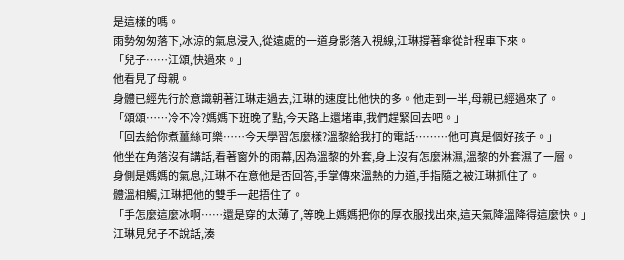是這樣的嗎。
雨勢匆匆落下,冰涼的氣息浸入,從遠處的一道身影落入視線,江琳撐著傘從計程車下來。
「兒子……江頌,快過來。」
他看見了母親。
身體已經先行於意識朝著江琳走過去,江琳的速度比他快的多。他走到一半,母親已經過來了。
「頌頌……冷不冷?媽媽下班晚了點,今天路上還堵車,我們趕緊回去吧。」
「回去給你煮薑絲可樂……今天學習怎麼樣?溫黎給我打的電話………他可真是個好孩子。」
他坐在角落沒有講話,看著窗外的雨幕,因為溫黎的外套,身上沒有怎麼淋濕,溫黎的外套濕了一層。
身側是媽媽的氣息,江琳不在意他是否回答,手掌傳來溫熱的力道,手指隨之被江琳抓住了。
體溫相觸,江琳把他的雙手一起捂住了。
「手怎麼這麼冰啊……還是穿的太薄了,等晚上媽媽把你的厚衣服找出來,這天氣降溫降得這麼快。」
江琳見兒子不說話,湊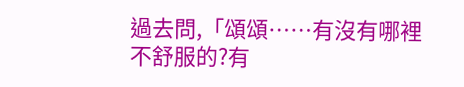過去問,「頌頌……有沒有哪裡不舒服的?有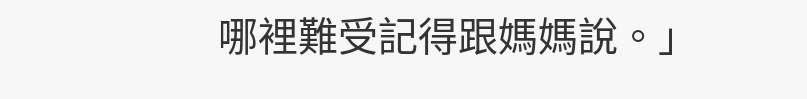哪裡難受記得跟媽媽說。」